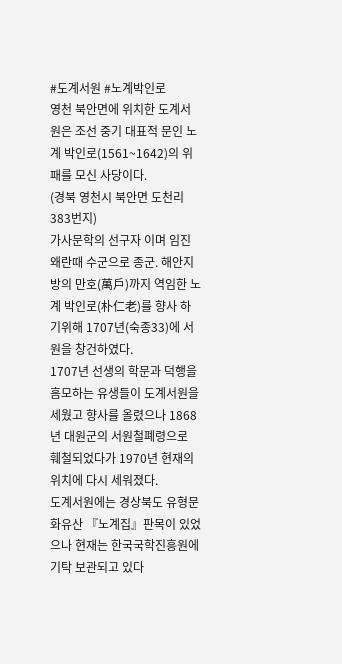#도계서원 #노계박인로
영천 북안면에 위치한 도계서원은 조선 중기 대표적 문인 노계 박인로(1561~1642)의 위패를 모신 사당이다.
(경북 영천시 북안면 도천리 383번지)
가사문학의 선구자 이며 임진왜란때 수군으로 종군. 해안지방의 만호(萬戶)까지 역임한 노계 박인로(朴仁老)를 향사 하기위해 1707년(숙종33)에 서원을 창건하였다.
1707년 선생의 학문과 덕행을 흠모하는 유생들이 도계서원을 세웠고 향사를 올렸으나 1868년 대원군의 서원철폐령으로 훼철되었다가 1970년 현재의 위치에 다시 세워졌다.
도계서원에는 경상북도 유형문화유산 『노계집』판목이 있었으나 현재는 한국국학진흥원에 기탁 보관되고 있다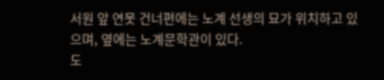서원 앞 연못 건너편에는 노계 선생의 묘가 위치하고 있으며, 옆에는 노계문학관이 있다.
도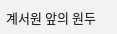계서원 앞의 원두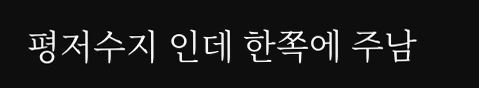평저수지 인데 한쪽에 주남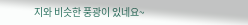지와 비슷한 풍광이 있네요~